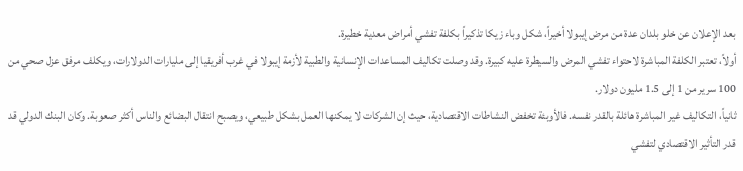بعد الإعلان عن خلو بلدان عدة من مرض إيبولا أخيراً، شكل وباء زيكا تذكيراً بكلفة تفشي أمراض معدية خطيرة.
أولاً، تعتبر الكلفة المباشرة لاحتواء تفشي المرض والسيطرة عليه كبيرة. وقد وصلت تكاليف المساعدات الإنسانية والطبية لأزمة إيبولا في غرب أفريقيا إلى مليارات الدولارات، ويكلف مرفق عزل صحي من 100 سرير من 1 إلى 1.5 مليون دولار.
ثانياً، التكاليف غير المباشرة هائلة بالقدر نفسه. فالأوبئة تخفض النشاطات الاقتصادية، حيث إن الشركات لا يمكنها العمل بشكل طبيعي، ويصبح انتقال البضائع والناس أكثر صعوبة. وكان البنك الدولي قد قدر التأثير الاقتصادي لتفشي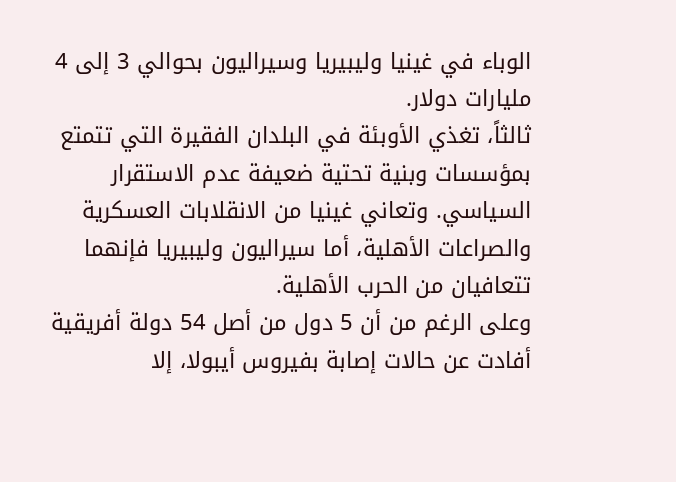الوباء في غينيا وليبيريا وسيراليون بحوالي 3 إلى 4 مليارات دولار.
ثالثاً، تغذي الأوبئة في البلدان الفقيرة التي تتمتع بمؤسسات وبنية تحتية ضعيفة عدم الاستقرار السياسي. وتعاني غينيا من الانقلابات العسكرية والصراعات الأهلية، أما سيراليون وليبيريا فإنهما تتعافيان من الحرب الأهلية.
وعلى الرغم من أن 5 دول من أصل 54 دولة أفريقية أفادت عن حالات إصابة بفيروس أيبولا، إلا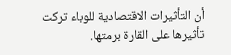أن التأثيرات الاقتصادية للوباء تركت تأثيرها على القارة برمتها.